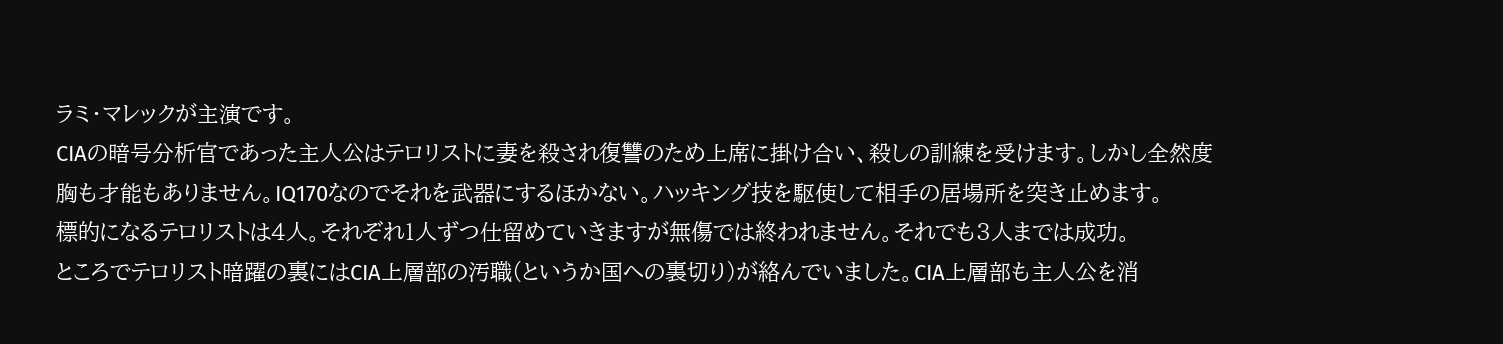ラミ・マレックが主演です。
CIAの暗号分析官であった主人公はテロリストに妻を殺され復讐のため上席に掛け合い、殺しの訓練を受けます。しかし全然度胸も才能もありません。IQ170なのでそれを武器にするほかない。ハッキング技を駆使して相手の居場所を突き止めます。
標的になるテロリストは4人。それぞれ1人ずつ仕留めていきますが無傷では終われません。それでも3人までは成功。
ところでテロリスト暗躍の裏にはCIA上層部の汚職(というか国への裏切り)が絡んでいました。CIA上層部も主人公を消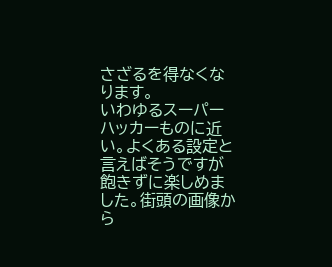さざるを得なくなります。
いわゆるスーパーハッカーものに近い。よくある設定と言えばそうですが飽きずに楽しめました。街頭の画像から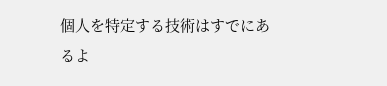個人を特定する技術はすでにあるよ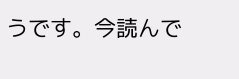うです。今読んで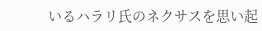いるハラリ氏のネクサスを思い起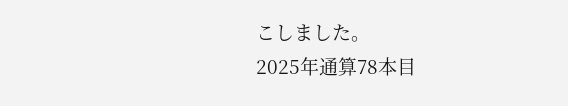こしました。
2025年通算78本目